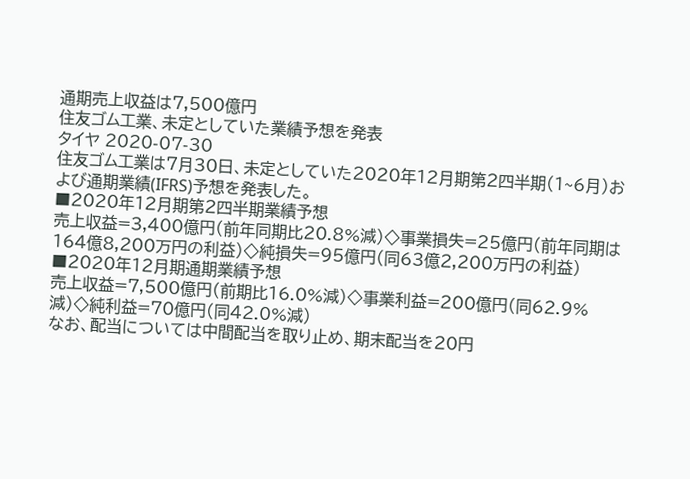通期売上収益は7,500億円
住友ゴム工業、未定としていた業績予想を発表
タイヤ 2020-07-30
住友ゴム工業は7月30日、未定としていた2020年12月期第2四半期(1~6月)および通期業績(IFRS)予想を発表した。
■2020年12月期第2四半期業績予想
売上収益=3,400億円(前年同期比20.8%減)◇事業損失=25億円(前年同期は164億8,200万円の利益)◇純損失=95億円(同63億2,200万円の利益)
■2020年12月期通期業績予想
売上収益=7,500億円(前期比16.0%減)◇事業利益=200億円(同62.9%減)◇純利益=70億円(同42.0%減)
なお、配当については中間配当を取り止め、期末配当を20円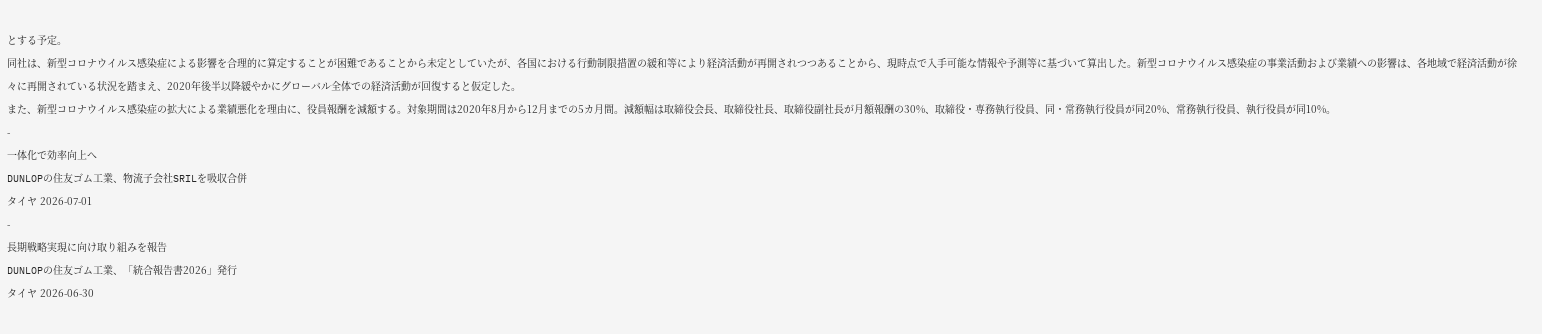とする予定。
同社は、新型コロナウイルス感染症による影響を合理的に算定することが困難であることから未定としていたが、各国における行動制限措置の緩和等により経済活動が再開されつつあることから、現時点で入手可能な情報や予測等に基づいて算出した。新型コロナウイルス感染症の事業活動および業績への影響は、各地域で経済活動が徐々に再開されている状況を踏まえ、2020年後半以降緩やかにグローバル全体での経済活動が回復すると仮定した。
また、新型コロナウイルス感染症の拡大による業績悪化を理由に、役員報酬を減額する。対象期間は2020年8月から12月までの5カ月間。減額幅は取締役会長、取締役社長、取締役副社長が月額報酬の30%、取締役・専務執行役員、同・常務執行役員が同20%、常務執行役員、執行役員が同10%。
-
一体化で効率向上へ
DUNLOPの住友ゴム工業、物流子会社SRILを吸収合併
タイヤ 2026-07-01
-
長期戦略実現に向け取り組みを報告
DUNLOPの住友ゴム工業、「統合報告書2026」発行
タイヤ 2026-06-30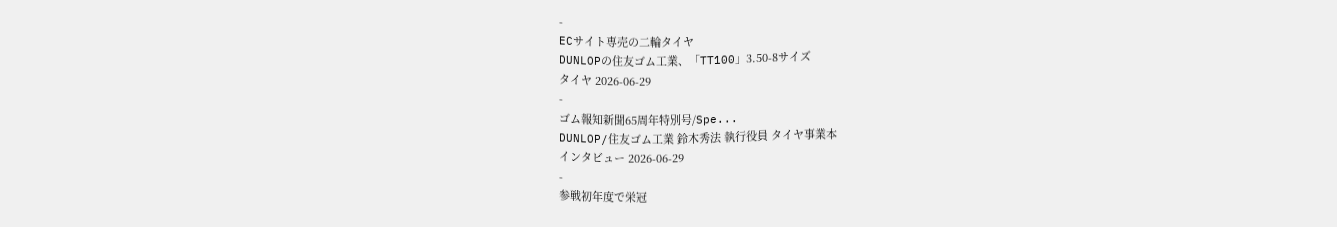-
ECサイト専売の二輪タイヤ
DUNLOPの住友ゴム工業、「TT100」3.50-8サイズ
タイヤ 2026-06-29
-
ゴム報知新聞65周年特別号/Spe...
DUNLOP/住友ゴム工業 鈴木秀法 執行役員 タイヤ事業本
インタビュー 2026-06-29
-
参戦初年度で栄冠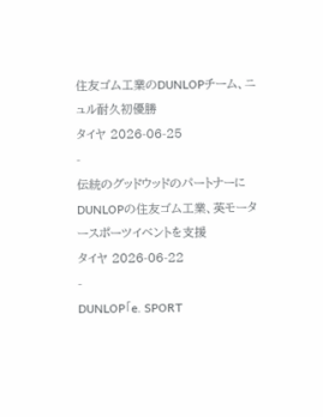住友ゴム工業のDUNLOPチーム、ニュル耐久初優勝
タイヤ 2026-06-25
-
伝統のグッドウッドのパートナーに
DUNLOPの住友ゴム工業、英モータースポーツイベントを支援
タイヤ 2026-06-22
-
DUNLOP「e. SPORT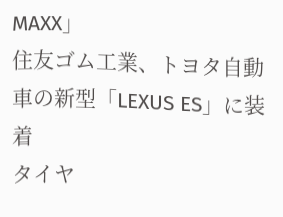MAXX」
住友ゴム工業、トヨタ自動車の新型「LEXUS ES」に装着
タイヤ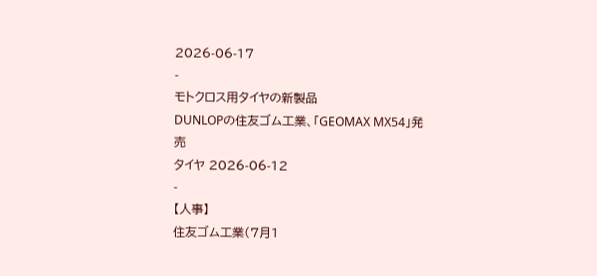2026-06-17
-
モトクロス用タイヤの新製品
DUNLOPの住友ゴム工業、「GEOMAX MX54」発売
タイヤ 2026-06-12
-
【人事】
住友ゴム工業(7月1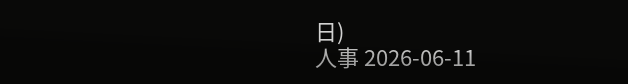日)
人事 2026-06-11